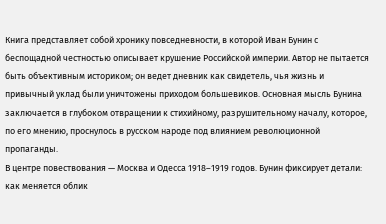Книга представляет собой хронику повседневности, в которой Иван Бунин с беспощадной честностью описывает крушение Российской империи. Автор не пытается быть объективным историком; он ведет дневник как свидетель, чья жизнь и привычный уклад были уничтожены приходом большевиков. Основная мысль Бунина заключается в глубоком отвращении к стихийному, разрушительному началу, которое, по его мнению, проснулось в русском народе под влиянием революционной пропаганды.
В центре повествования — Москва и Одесса 1918–1919 годов. Бунин фиксирует детали: как меняется облик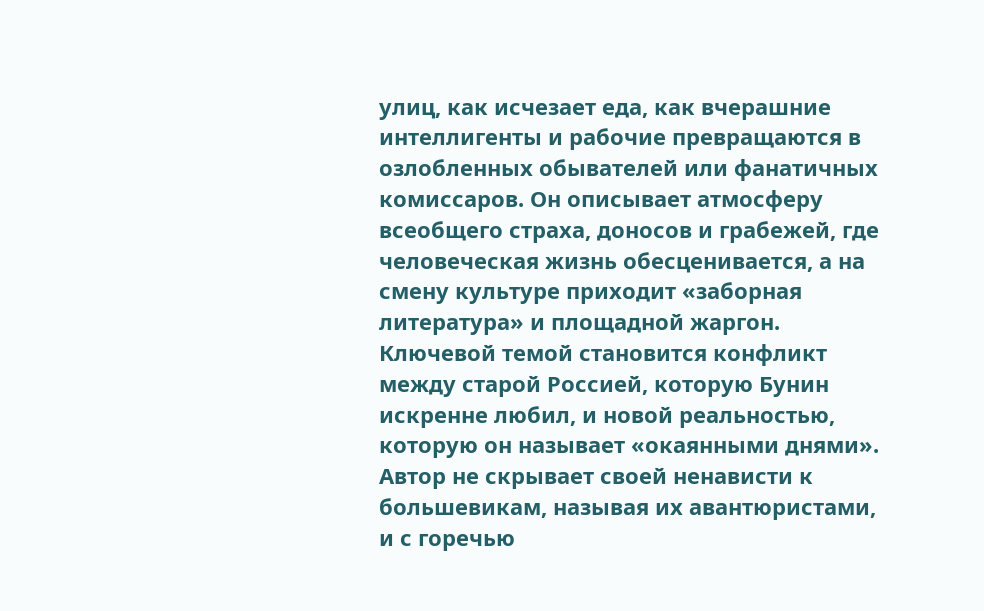улиц, как исчезает еда, как вчерашние интеллигенты и рабочие превращаются в озлобленных обывателей или фанатичных комиссаров. Он описывает атмосферу всеобщего страха, доносов и грабежей, где человеческая жизнь обесценивается, а на смену культуре приходит «заборная литература» и площадной жаргон.
Ключевой темой становится конфликт между старой Россией, которую Бунин искренне любил, и новой реальностью, которую он называет «окаянными днями». Автор не скрывает своей ненависти к большевикам, называя их авантюристами, и с горечью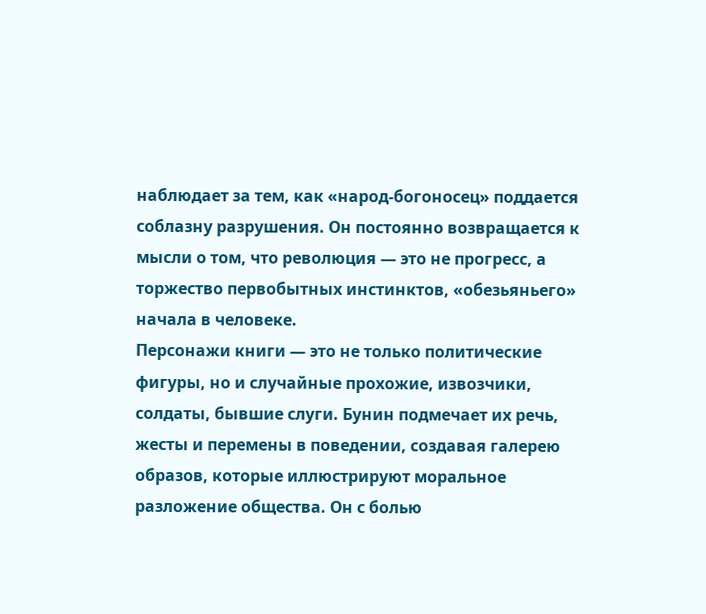наблюдает за тем, как «народ-богоносец» поддается соблазну разрушения. Он постоянно возвращается к мысли о том, что революция — это не прогресс, а торжество первобытных инстинктов, «обезьяньего» начала в человеке.
Персонажи книги — это не только политические фигуры, но и случайные прохожие, извозчики, солдаты, бывшие слуги. Бунин подмечает их речь, жесты и перемены в поведении, создавая галерею образов, которые иллюстрируют моральное разложение общества. Он с болью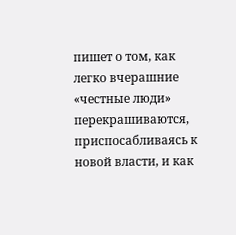пишет о том, как легко вчерашние «честные люди» перекрашиваются, приспосабливаясь к новой власти, и как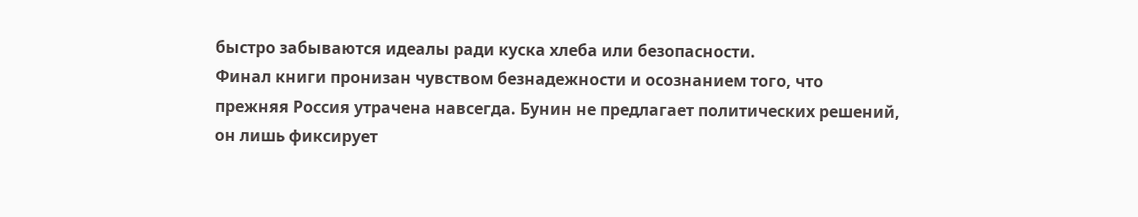быстро забываются идеалы ради куска хлеба или безопасности.
Финал книги пронизан чувством безнадежности и осознанием того, что прежняя Россия утрачена навсегда. Бунин не предлагает политических решений, он лишь фиксирует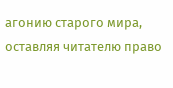агонию старого мира, оставляя читателю право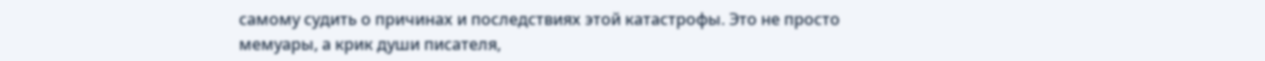самому судить о причинах и последствиях этой катастрофы. Это не просто мемуары, а крик души писателя,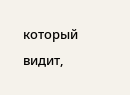который видит,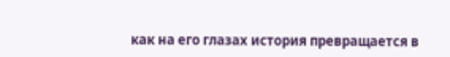как на его глазах история превращается в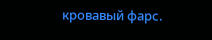кровавый фарс.